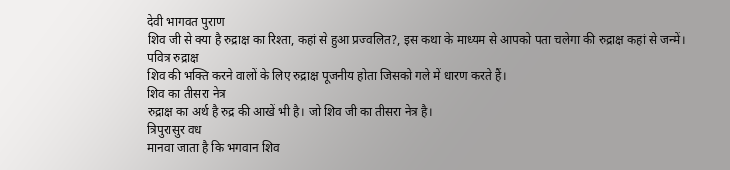देवी भागवत पुराण
शिव जी से क्या है रुद्राक्ष का रिश्ता, कहां से हुआ प्रज्वलित?, इस कथा के माध्यम से आपको पता चलेगा की रुद्राक्ष कहां से जन्में।
पवित्र रुद्राक्ष
शिव की भक्ति करने वालों के लिए रुद्राक्ष पूजनीय होता जिसको गले में धारण करते हैं।
शिव का तीसरा नेत्र
रुद्राक्ष का अर्थ है रुद्र की आखें भी है। जो शिव जी का तीसरा नेत्र है।
त्रिपुरासुर वध
मानवा जाता है कि भगवान शिव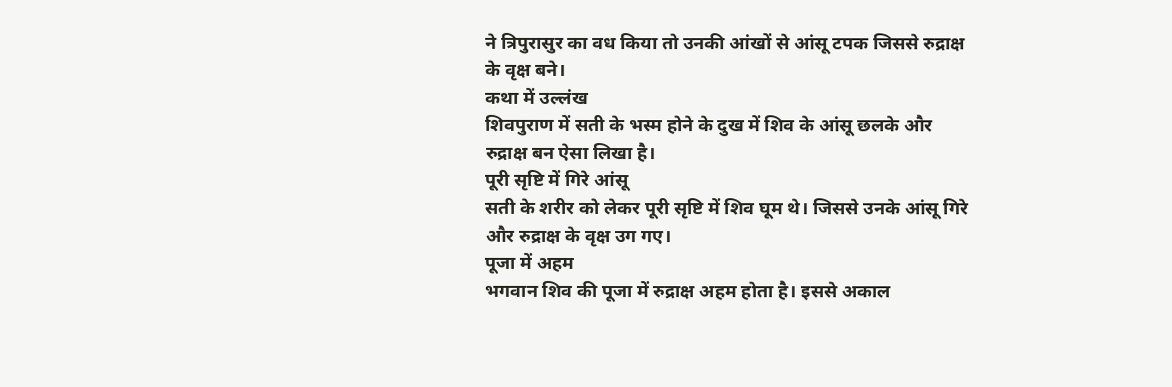ने त्रिपुरासुर का वध किया तो उनकी आंखों से आंसू टपक जिससे रुद्राक्ष के वृक्ष बने।
कथा में उल्लंख
शिवपुराण में सती के भस्म होने के दुख में शिव के आंसू छलके और रुद्राक्ष बन ऐसा लिखा है।
पूरी सृष्टि में गिरे आंसू
सती के शरीर को लेकर पूरी सृष्टि में शिव घूम थे। जिससे उनके आंसू गिरे और रुद्राक्ष के वृक्ष उग गए।
पूजा में अहम
भगवान शिव की पूजा में रुद्राक्ष अहम होता है। इससे अकाल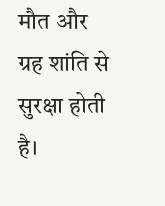मौत और ग्रह शांति से सुरक्षा होती है।